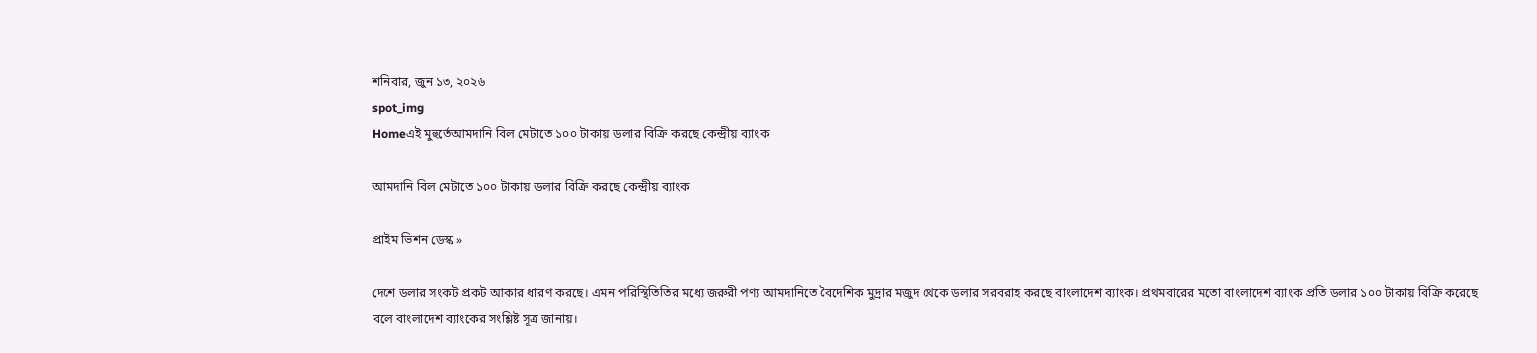শনিবার, জুন ১৩, ২০২৬
spot_img
Homeএই মুহুর্তেআমদানি বিল মেটাতে ১০০ টাকায় ডলার বিক্রি করছে কেন্দ্রীয় ব্যাংক

আমদানি বিল মেটাতে ১০০ টাকায় ডলার বিক্রি করছে কেন্দ্রীয় ব্যাংক

প্রাইম ভিশন ডেস্ক »

দেশে ডলার সংকট প্রকট আকার ধারণ করছে। এমন পরিস্থিতিতির মধ্যে জরুরী পণ্য আমদানিতে বৈদেশিক মুদ্রার মজুদ থেকে ডলার সরবরাহ করছে বাংলাদেশ ব্যাংক। প্রথমবারের মতো বাংলাদেশ ব্যাংক প্রতি ডলার ১০০ টাকায় বিক্রি করেছে বলে বাংলাদেশ ব্যাংকের সংশ্লিষ্ট সূত্র জানায়।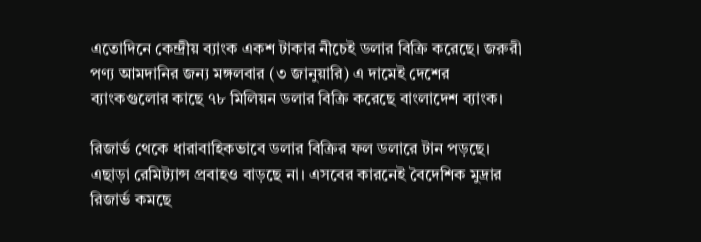এতোদিনে কেন্দ্রীয় ব্যাংক একশ টাকার নীচেই ডলার বিক্রি করেছে। জরুরী পণ্য আমদানির জন্য মঙ্গলবার (৩ জানুয়ারি) এ দামেই দেশের ব্যাংকগুলোর কাছে ৭৮ মিলিয়ন ডলার বিক্রি করেছে বাংলাদেশ ব্যাংক।

রিজার্ভ থেকে ধারাবাহিকভাবে ডলার বিক্রির ফল ডলারে টান পড়ছে। এছাড়া রেমিট্যান্স প্রবাহও বাড়ছে না। এসবের কারনেই বৈদেশিক মুদ্রার রিজার্ভ কমছে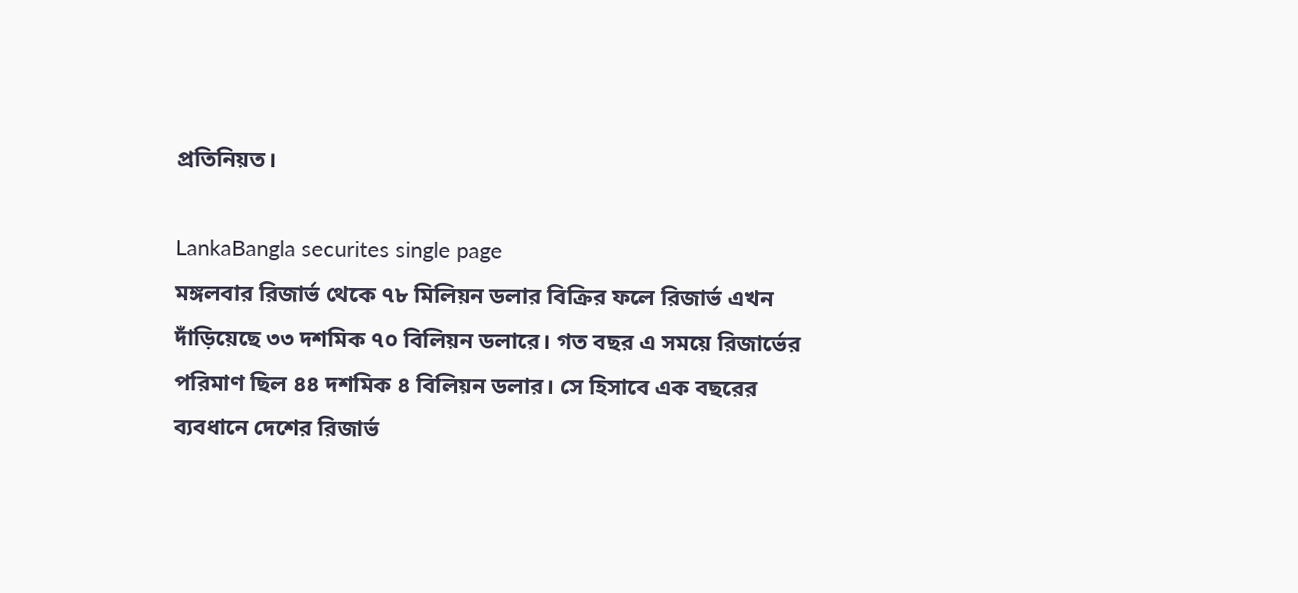প্রতিনিয়ত।

LankaBangla securites single page
মঙ্গলবার রিজার্ভ থেকে ৭৮ মিলিয়ন ডলার বিক্রির ফলে রিজার্ভ এখন দাঁড়িয়েছে ৩৩ দশমিক ৭০ বিলিয়ন ডলারে। গত বছর এ সময়ে রিজার্ভের পরিমাণ ছিল ৪৪ দশমিক ৪ বিলিয়ন ডলার। সে হিসাবে এক বছরের ব্যবধানে দেশের রিজার্ভ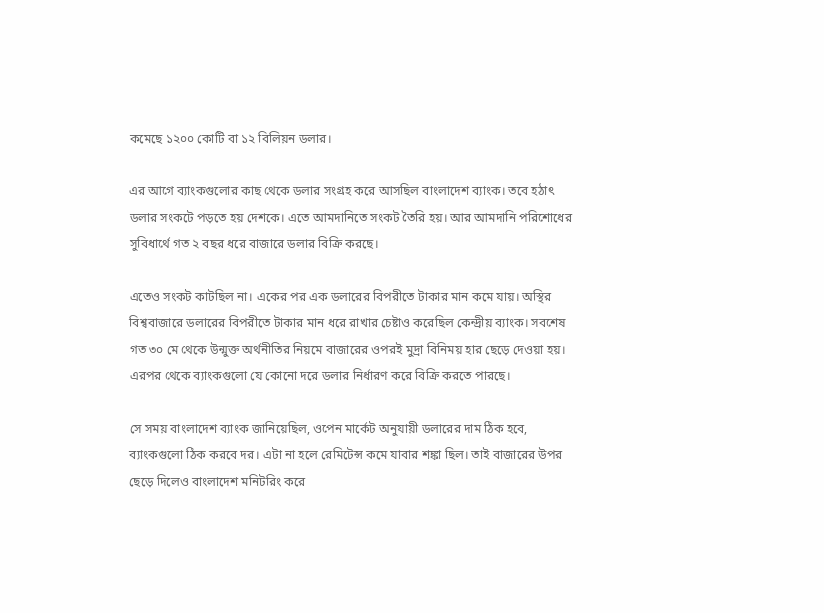কমেছে ১২০০ কোটি বা ১২ বিলিয়ন ডলার।

এর আগে ব্যাংকগুলোর কাছ থেকে ডলার সংগ্রহ করে আসছিল বাংলাদেশ ব্যাংক। তবে হঠাৎ ডলার সংকটে পড়তে হয় দেশকে। এতে আমদানিতে সংকট তৈরি হয়। আর আমদানি পরিশোধের সুবিধার্থে গত ২ বছর ধরে বাজারে ডলার বিক্রি করছে।

এতেও সংকট কাটছিল না। একের পর এক ডলারের বিপরীতে টাকার মান কমে যায়। অস্থির বিশ্ববাজারে ডলারের বিপরীতে টাকার মান ধরে রাখার চেষ্টাও করেছিল কেন্দ্রীয় ব্যাংক। সবশেষ গত ৩০ মে থেকে উন্মুক্ত অর্থনীতির নিয়মে বাজারের ওপরই মুদ্রা বিনিময় হার ছেড়ে দেওয়া হয়। এরপর থেকে ব্যাংকগুলো যে কোনো দরে ডলার নির্ধারণ করে বিক্রি করতে পারছে।

সে সময় বাংলাদেশ ব্যাংক জানিয়েছিল, ওপেন মার্কেট অনুযায়ী ডলারের দাম ঠিক হবে, ব্যাংকগুলো ঠিক করবে দর। এটা না হলে রেমিটেন্স কমে যাবার শঙ্কা ছিল। তাই বাজারের উপর ছেড়ে দিলেও বাংলাদেশ মনিটরিং করে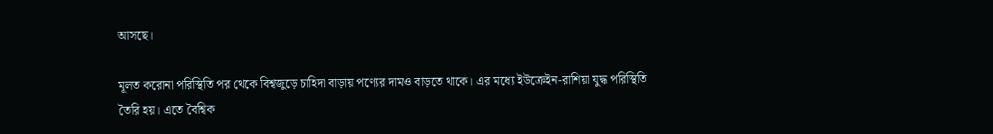আসছে।

মূলত করোনা পরিস্থিতি পর থেকে বিশ্বজুড়ে চাহিদা বাড়ায় পণ্যের দামও বাড়তে থাকে। এর মধ্যে ইউক্রেইন-রাশিয়া যুদ্ধ পরিস্থিতি তৈরি হয়। এতে বৈশ্বিক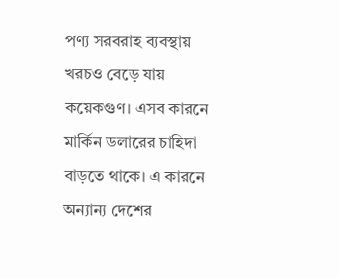পণ্য সরবরাহ ব্যবস্থায় খরচও বেড়ে যায় কয়েকগুণ। এসব কারনে মার্কিন ডলারের চাহিদা বাড়তে থাকে। এ কারনে অন্যান্য দেশের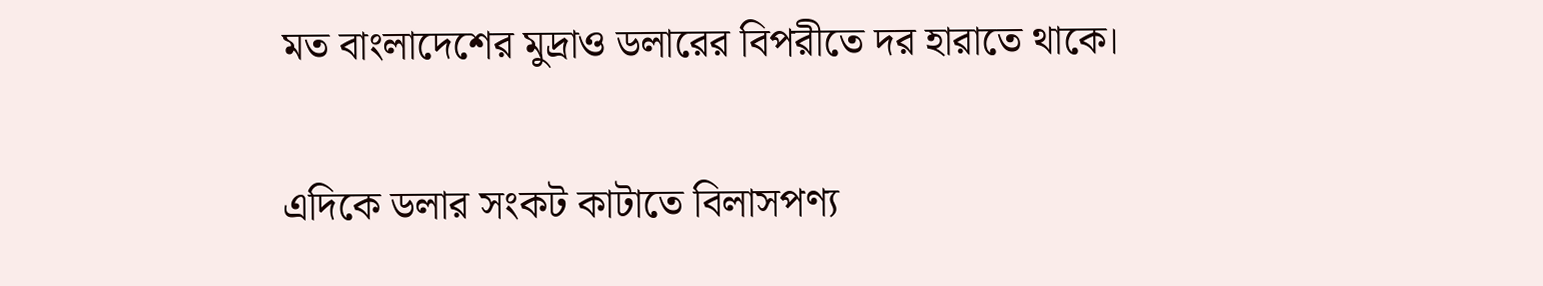মত বাংলাদেশের মুদ্রাও ডলারের বিপরীতে দর হারাতে থাকে।

এদিকে ডলার সংকট কাটাতে বিলাসপণ্য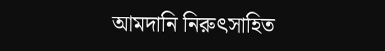আমদানি নিরুৎসাহিত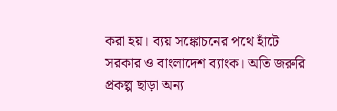করা হয়। ব্যয় সঙ্কোচনের পথে হাঁটে সরকার ও বাংলাদেশ ব্যাংক। অতি জরুরি প্রকল্প ছাড়া অন্য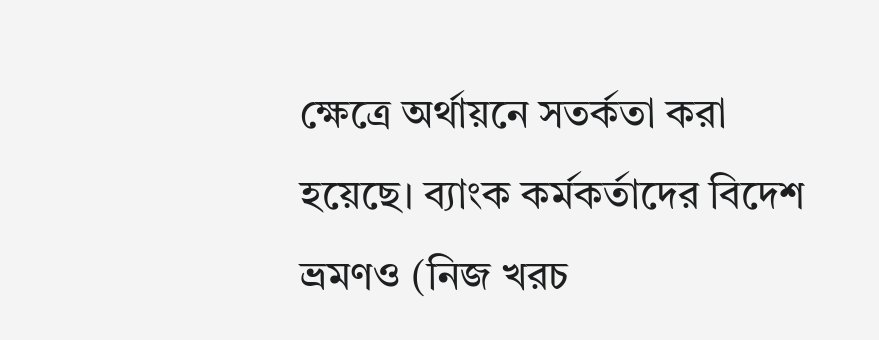ক্ষেত্রে অর্থায়নে সতর্কতা করা হয়েছে। ব্যাংক কর্মকর্তাদের বিদেশ ভ্রমণও (নিজ খরচ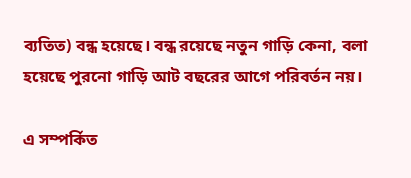ব্যতিত) বন্ধ হয়েছে। বন্ধ রয়েছে নতুন গাড়ি কেনা, বলা হয়েছে পুরনো গাড়ি আট বছরের আগে পরিবর্তন নয়।

এ সম্পর্কিত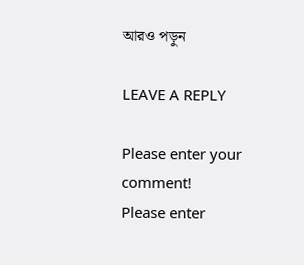আরও পড়ুন

LEAVE A REPLY

Please enter your comment!
Please enter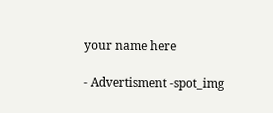your name here

- Advertisment -spot_img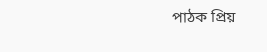পাঠক প্রিয়